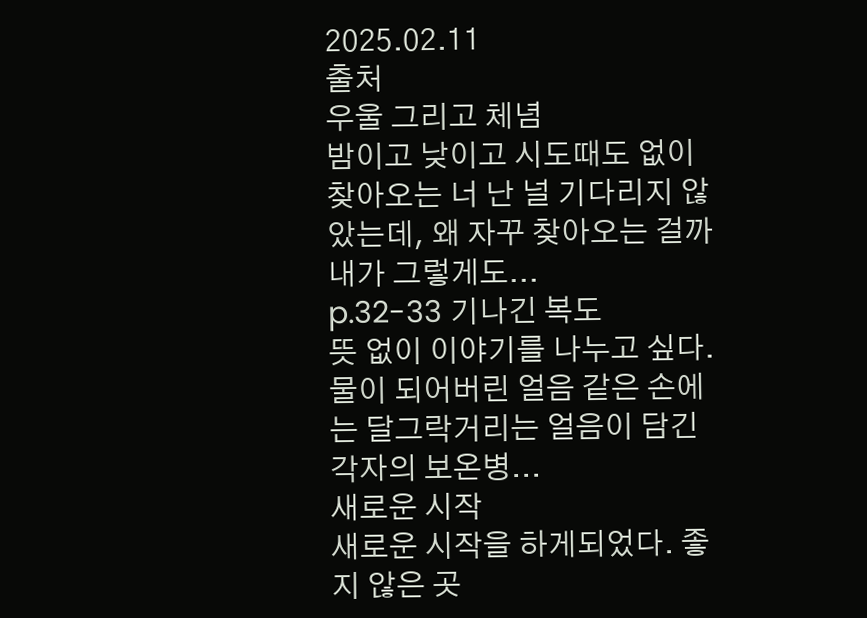2025.02.11
출처
우울 그리고 체념
밤이고 낮이고 시도때도 없이 찾아오는 너 난 널 기다리지 않았는데, 왜 자꾸 찾아오는 걸까 내가 그렇게도...
p.32-33 기나긴 복도
뜻 없이 이야기를 나누고 싶다. 물이 되어버린 얼음 같은 손에는 달그락거리는 얼음이 담긴 각자의 보온병...
새로운 시작
새로운 시작을 하게되었다. 좋지 않은 곳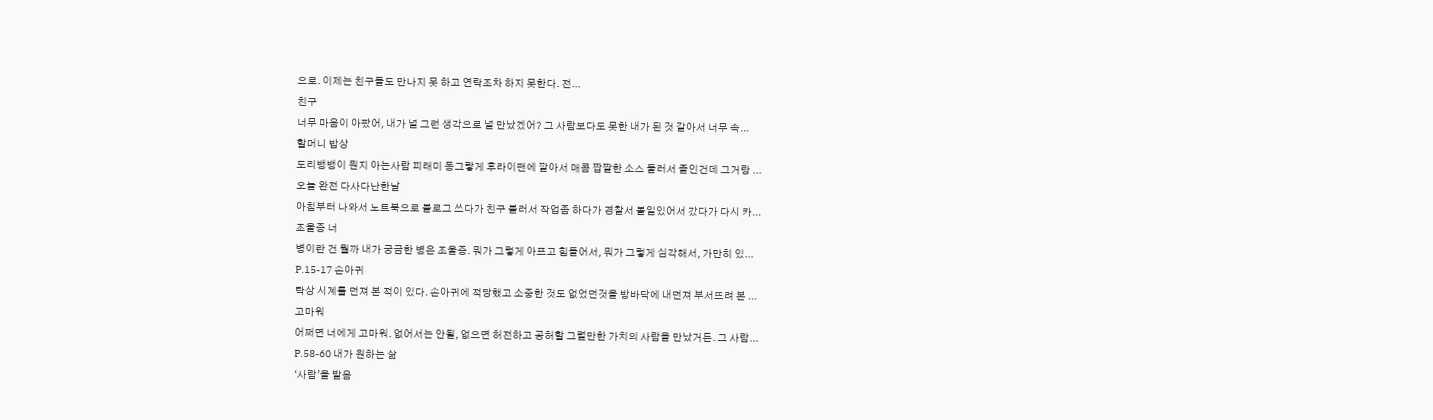으로. 이제는 친구들도 만나지 못 하고 연락조차 하지 못한다. 전...
친구
너무 마음이 아팠어, 내가 널 그런 생각으로 널 만났겠어? 그 사람보다도 못한 내가 된 것 같아서 너무 속...
할머니 밥상
도리뱅뱅이 뭔지 아는사람 피래미 동그랗게 후라이팬에 깔아서 매콤 짭짤한 소스 둘러서 졸인건데 그거랑 ...
오늘 완전 다사다난한날
아침부터 나와서 노트북으로 블로그 쓰다가 친구 불러서 작업좀 하다가 경찰서 볼일있어서 갔다가 다시 카...
조울증 너
병이란 건 뭘까 내가 궁금한 병은 조울증. 뭐가 그렇게 아프고 힘들어서, 뭐가 그렇게 심각해서, 가만히 있...
P.15-17 손아귀
탁상 시계를 던져 본 적이 있다. 손아귀에 적당했고 소중한 것도 없었던것을 방바닥에 내던져 부서뜨려 본 ...
고마워
어쩌면 너에게 고마워. 없어서는 안될, 없으면 허전하고 공허할 그럴만한 가치의 사람을 만났거든. 그 사람...
P.58-60 내가 원하는 삶
‘사람’을 발음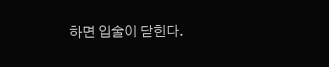하면 입술이 닫힌다.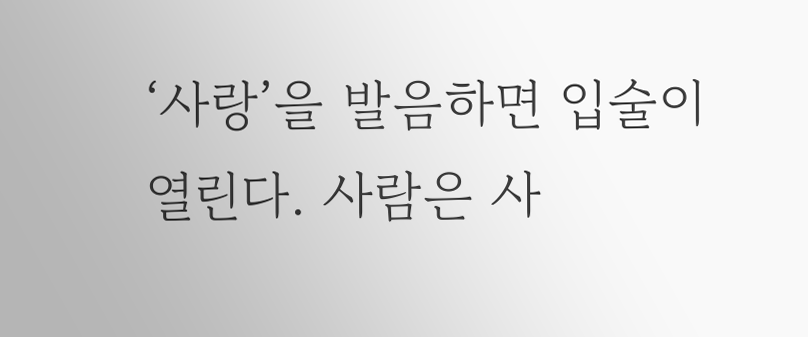‘사랑’을 발음하면 입술이 열린다. 사람은 사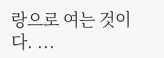랑으로 여는 것이다. ...